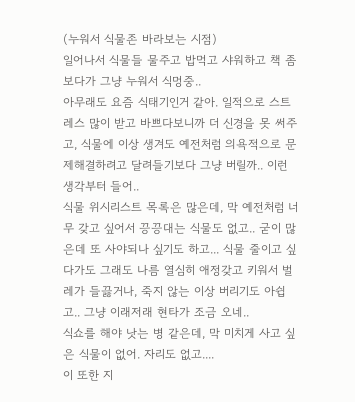(누워서 식물존 바라보는 시점)
일어나서 식물들 물주고 밥먹고 샤워하고 책 좀 보다가 그냥 누워서 식멍중..
아무래도 요즘 식태기인거 같아. 일적으로 스트레스 많이 받고 바쁘다보니까 더 신경을 못 써주고, 식물에 이상 생겨도 예전처럼 의욕적으로 문제해결하려고 달려들기보다 그냥 버릴까.. 이런 생각부터 들어..
식물 위시리스트 목록은 많은데, 막 예전처럼 너무 갖고 싶어서 끙끙대는 식물도 없고.. 굳이 많은데 또 사야되나 싶기도 하고... 식물 줄이고 싶다가도 그래도 나름 열심히 애정갖고 키워서 벌레가 들끓거나, 죽지 않는 이상 버리기도 아쉽고.. 그냥 이래저래 현타가 조금 오네..
식쇼를 해야 낫는 병 같은데, 막 미치게 사고 싶은 식물이 없어. 자리도 없고....
이 또한 지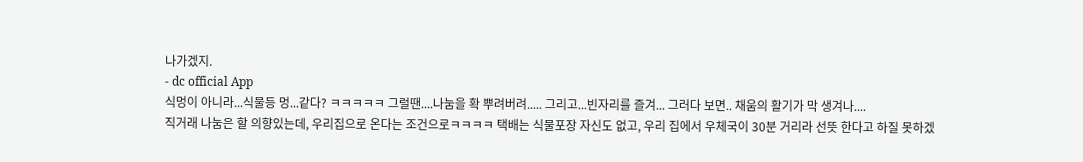나가겠지.
- dc official App
식멍이 아니라...식물등 멍...같다? ㅋㅋㅋㅋㅋ 그럴땐....나눔을 확 뿌려버려..... 그리고...빈자리를 즐겨... 그러다 보면.. 채움의 활기가 막 생겨나....
직거래 나눔은 할 의향있는데, 우리집으로 온다는 조건으로ㅋㅋㅋㅋ 택배는 식물포장 자신도 없고, 우리 집에서 우체국이 30분 거리라 선뜻 한다고 하질 못하겠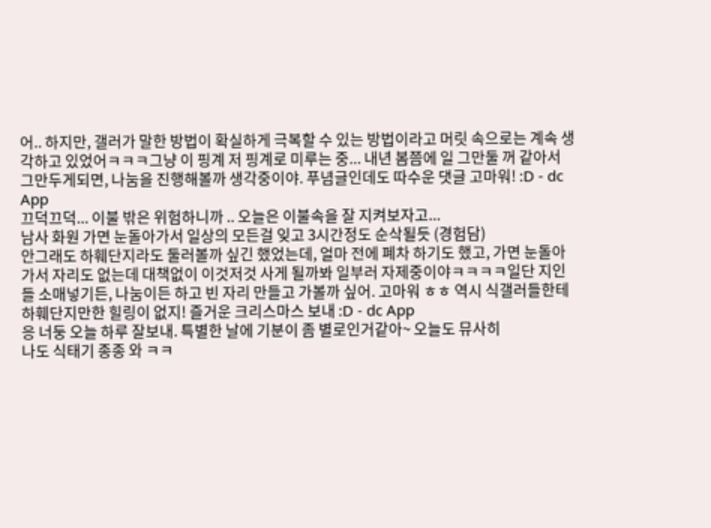어.. 하지만, 갤러가 말한 방법이 확실하게 극복할 수 있는 방법이라고 머릿 속으로는 계속 생각하고 있었어ㅋㅋㅋ그냥 이 핑계 저 핑계로 미루는 중... 내년 봄쯤에 일 그만둘 꺼 같아서 그만두게되면, 나눔을 진행해볼까 생각중이야. 푸념글인데도 따수운 댓글 고마워! :D - dc App
끄덕끄덕... 이불 밖은 위험하니까 .. 오늘은 이불속을 잘 지켜보자고...
남사 화원 가면 눈돌아가서 일상의 모든걸 잊고 3시간정도 순삭될듯 (경험담)
안그래도 하훼단지라도 둘러볼까 싶긴 했었는데, 얼마 전에 폐차 하기도 했고, 가면 눈돌아가서 자리도 없는데 대책없이 이것저것 사게 될까봐 일부러 자제중이야ㅋㅋㅋㅋ일단 지인들 소매넣기든, 나눔이든 하고 빈 자리 만들고 가볼까 싶어. 고마워 ㅎㅎ 역시 식갤러들한테 하훼단지만한 힐링이 없지! 즐거운 크리스마스 보내 :D - dc App
응 너둥 오늘 하루 잘보내. 특별한 날에 기분이 좀 별로인거같아~ 오늘도 뮤사히
나도 식태기 종종 와 ㅋㅋ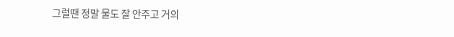그럴땐 정말 물도 잘 안주고 거의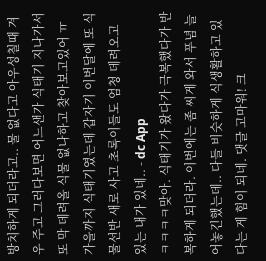방치하게 되더라고.. 물 없다고 아우성칠때 겨우 주고 그러다보면 어느샌가 식태기 지나가서 또 막 데려올 식물 없나하고 찾아보고있어 ㅠ 가을까지 식태기였는데 갑자기 이번달에 또 식물선반 새로 사고 초록이들도 엄청 데려오고 있는 내가 있네.. - dc App
ㅋㅋㅋㅋ맞아. 식태기가 왔다가 극복했다가 반복하게 되더라. 이번에는 좀 씨게 와서 푸념 늘어놓긴했는데.. 다들 비슷하게 식생활하고 있다는 게 힘이 되네. 댓글 고마워! 크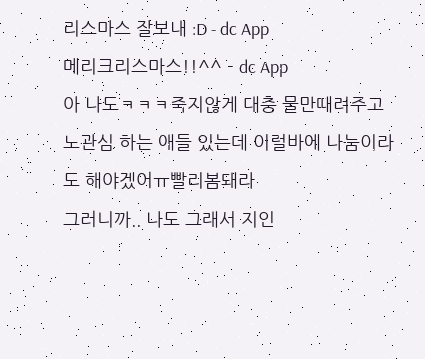리스마스 잘보내 :D - dc App
메리크리스마스!!^^ - dc App
아 나도ㅋㅋㅋ죽지않게 대충 물만때려주고 노관심 하는 애들 있는데 이럴바에 나눔이라도 해야겠어ㅠ빨리봄돼라
그러니까.. 나도 그래서 지인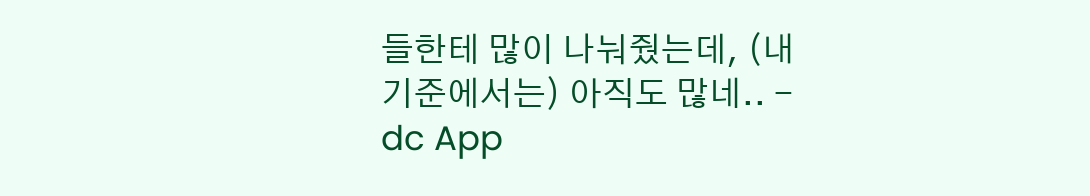들한테 많이 나눠줬는데, (내 기준에서는) 아직도 많네.. - dc App